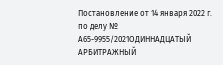Постановление от 14 января 2022 г. по делу № А65-9955/2021ОДИННАДЦАТЫЙ АРБИТРАЖНЫЙ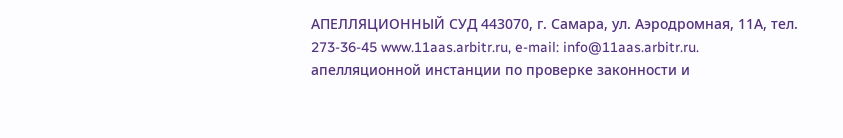АПЕЛЛЯЦИОННЫЙ СУД 443070, г. Самара, ул. Аэродромная, 11А, тел. 273-36-45 www.11aas.arbitr.ru, e-mail: info@11aas.arbitr.ru. апелляционной инстанции по проверке законности и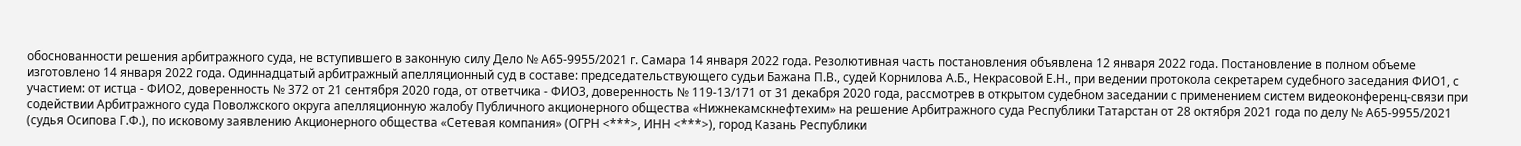обоснованности решения арбитражного суда, не вступившего в законную силу Дело № А65-9955/2021 г. Самара 14 января 2022 года. Резолютивная часть постановления объявлена 12 января 2022 года. Постановление в полном объеме изготовлено 14 января 2022 года. Одиннадцатый арбитражный апелляционный суд в составе: председательствующего судьи Бажана П.В., судей Корнилова А.Б., Некрасовой Е.Н., при ведении протокола секретарем судебного заседания ФИО1, с участием: от истца - ФИО2, доверенность № 372 от 21 сентября 2020 года, от ответчика - ФИО3, доверенность № 119-13/171 от 31 декабря 2020 года, рассмотрев в открытом судебном заседании с применением систем видеоконференц-связи при содействии Арбитражного суда Поволжского округа апелляционную жалобу Публичного акционерного общества «Нижнекамскнефтехим» на решение Арбитражного суда Республики Татарстан от 28 октября 2021 года по делу № А65-9955/2021 (судья Осипова Г.Ф.), по исковому заявлению Акционерного общества «Сетевая компания» (ОГРН <***>, ИНН <***>), город Казань Республики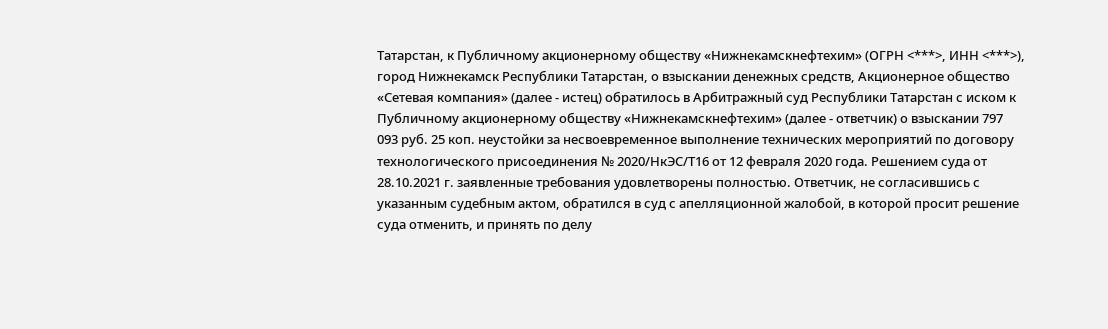Татарстан, к Публичному акционерному обществу «Нижнекамскнефтехим» (ОГРН <***>, ИНН <***>), город Нижнекамск Республики Татарстан, о взыскании денежных средств, Акционерное общество «Сетевая компания» (далее - истец) обратилось в Арбитражный суд Республики Татарстан с иском к Публичному акционерному обществу «Нижнекамскнефтехим» (далее - ответчик) о взыскании 797 093 руб. 25 коп. неустойки за несвоевременное выполнение технических мероприятий по договору технологического присоединения № 2020/НкЭС/Т16 от 12 февраля 2020 года. Решением суда от 28.10.2021 г. заявленные требования удовлетворены полностью. Ответчик, не согласившись с указанным судебным актом, обратился в суд с апелляционной жалобой, в которой просит решение суда отменить, и принять по делу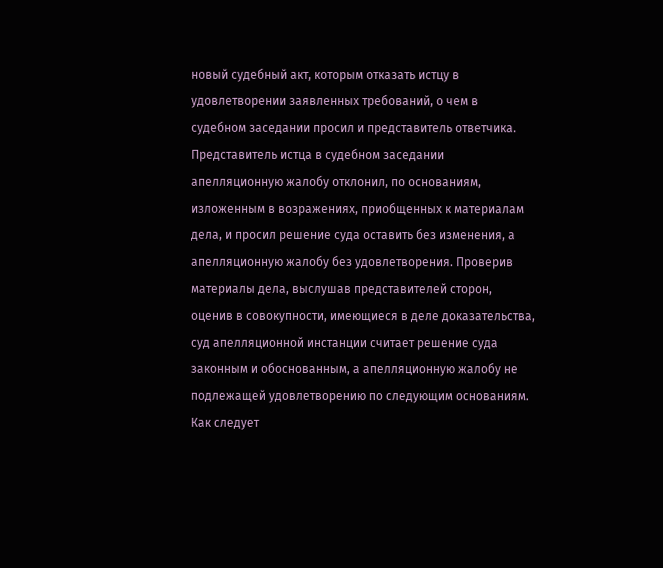новый судебный акт, которым отказать истцу в удовлетворении заявленных требований, о чем в судебном заседании просил и представитель ответчика. Представитель истца в судебном заседании апелляционную жалобу отклонил, по основаниям, изложенным в возражениях, приобщенных к материалам дела, и просил решение суда оставить без изменения, а апелляционную жалобу без удовлетворения. Проверив материалы дела, выслушав представителей сторон, оценив в совокупности, имеющиеся в деле доказательства, суд апелляционной инстанции считает решение суда законным и обоснованным, а апелляционную жалобу не подлежащей удовлетворению по следующим основаниям. Как следует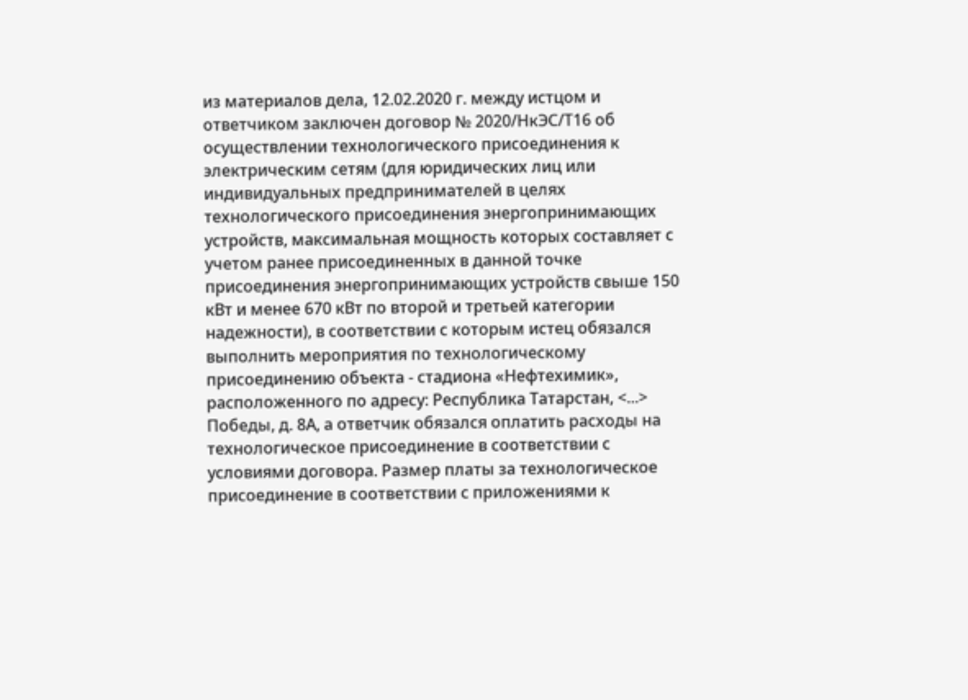из материалов дела, 12.02.2020 г. между истцом и ответчиком заключен договор № 2020/НкЭС/Т16 об осуществлении технологического присоединения к электрическим сетям (для юридических лиц или индивидуальных предпринимателей в целях технологического присоединения энергопринимающих устройств, максимальная мощность которых составляет с учетом ранее присоединенных в данной точке присоединения энергопринимающих устройств свыше 150 кВт и менее 670 кВт по второй и третьей категории надежности), в соответствии с которым истец обязался выполнить мероприятия по технологическому присоединению объекта - стадиона «Нефтехимик», расположенного по адресу: Республика Татарстан, <...> Победы, д. 8А, а ответчик обязался оплатить расходы на технологическое присоединение в соответствии с условиями договора. Размер платы за технологическое присоединение в соответствии с приложениями к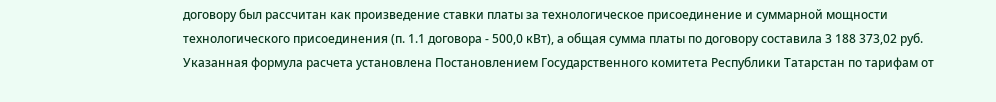договору был рассчитан как произведение ставки платы за технологическое присоединение и суммарной мощности технологического присоединения (п. 1.1 договора - 500,0 кВт), а общая сумма платы по договору составила 3 188 373,02 руб. Указанная формула расчета установлена Постановлением Государственного комитета Республики Татарстан по тарифам от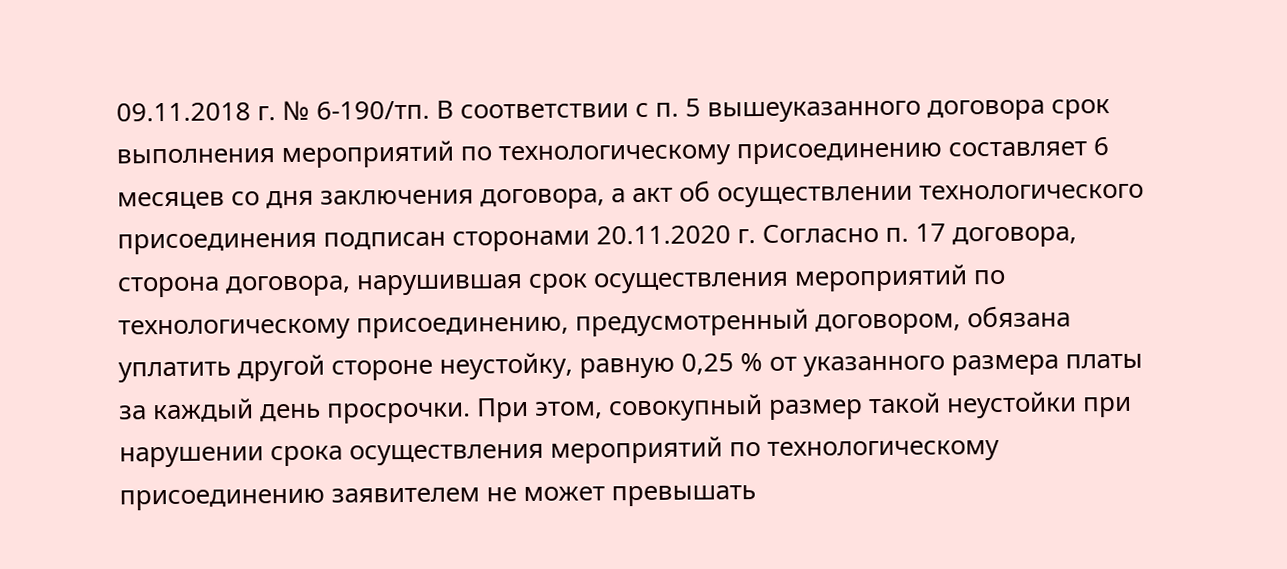09.11.2018 г. № 6-190/тп. В соответствии с п. 5 вышеуказанного договора срок выполнения мероприятий по технологическому присоединению составляет 6 месяцев со дня заключения договора, а акт об осуществлении технологического присоединения подписан сторонами 20.11.2020 г. Согласно п. 17 договора, сторона договора, нарушившая срок осуществления мероприятий по технологическому присоединению, предусмотренный договором, обязана уплатить другой стороне неустойку, равную 0,25 % от указанного размера платы за каждый день просрочки. При этом, совокупный размер такой неустойки при нарушении срока осуществления мероприятий по технологическому присоединению заявителем не может превышать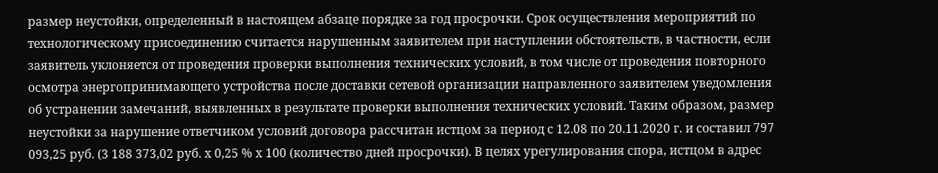размер неустойки, определенный в настоящем абзаце порядке за год просрочки. Срок осуществления мероприятий по технологическому присоединению считается нарушенным заявителем при наступлении обстоятельств, в частности, если заявитель уклоняется от проведения проверки выполнения технических условий, в том числе от проведения повторного осмотра энергопринимающего устройства после доставки сетевой организации направленного заявителем уведомления об устранении замечаний, выявленных в результате проверки выполнения технических условий. Таким образом, размер неустойки за нарушение ответчиком условий договора рассчитан истцом за период с 12.08 по 20.11.2020 г. и составил 797 093,25 руб. (3 188 373,02 руб. х 0,25 % х 100 (количество дней просрочки). В целях урегулирования спора, истцом в адрес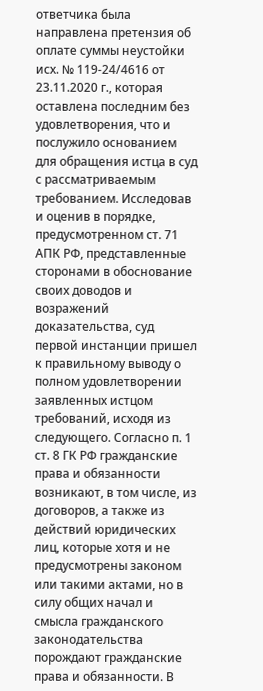ответчика была направлена претензия об оплате суммы неустойки исх. № 119-24/4616 от 23.11.2020 г., которая оставлена последним без удовлетворения, что и послужило основанием для обращения истца в суд с рассматриваемым требованием. Исследовав и оценив в порядке, предусмотренном ст. 71 АПК РФ, представленные сторонами в обоснование своих доводов и возражений доказательства, суд первой инстанции пришел к правильному выводу о полном удовлетворении заявленных истцом требований, исходя из следующего. Согласно п. 1 ст. 8 ГК РФ гражданские права и обязанности возникают, в том числе, из договоров, а также из действий юридических лиц, которые хотя и не предусмотрены законом или такими актами, но в силу общих начал и смысла гражданского законодательства порождают гражданские права и обязанности. В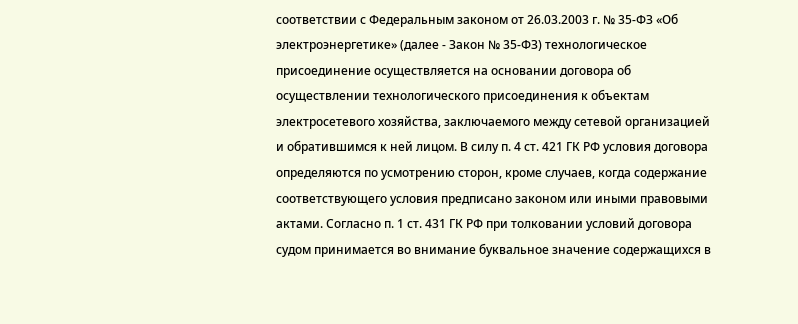соответствии с Федеральным законом от 26.03.2003 г. № 35-ФЗ «Об электроэнергетике» (далее - Закон № 35-ФЗ) технологическое присоединение осуществляется на основании договора об осуществлении технологического присоединения к объектам электросетевого хозяйства, заключаемого между сетевой организацией и обратившимся к ней лицом. В силу п. 4 ст. 421 ГК РФ условия договора определяются по усмотрению сторон, кроме случаев, когда содержание соответствующего условия предписано законом или иными правовыми актами. Согласно п. 1 ст. 431 ГК РФ при толковании условий договора судом принимается во внимание буквальное значение содержащихся в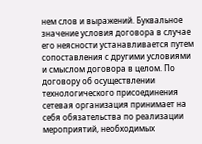нем слов и выражений. Буквальное значение условия договора в случае его неясности устанавливается путем сопоставления с другими условиями и смыслом договора в целом. По договору об осуществлении технологического присоединения сетевая организация принимает на себя обязательства по реализации мероприятий, необходимых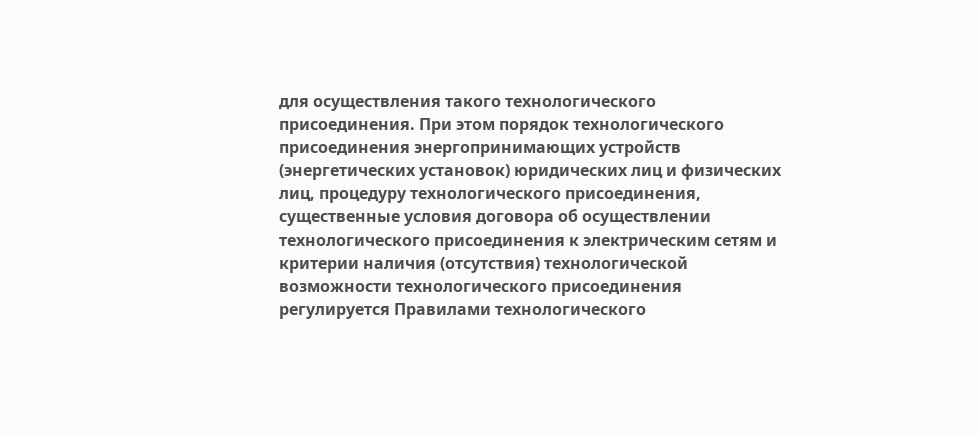для осуществления такого технологического присоединения. При этом порядок технологического присоединения энергопринимающих устройств (энергетических установок) юридических лиц и физических лиц, процедуру технологического присоединения, существенные условия договора об осуществлении технологического присоединения к электрическим сетям и критерии наличия (отсутствия) технологической возможности технологического присоединения регулируется Правилами технологического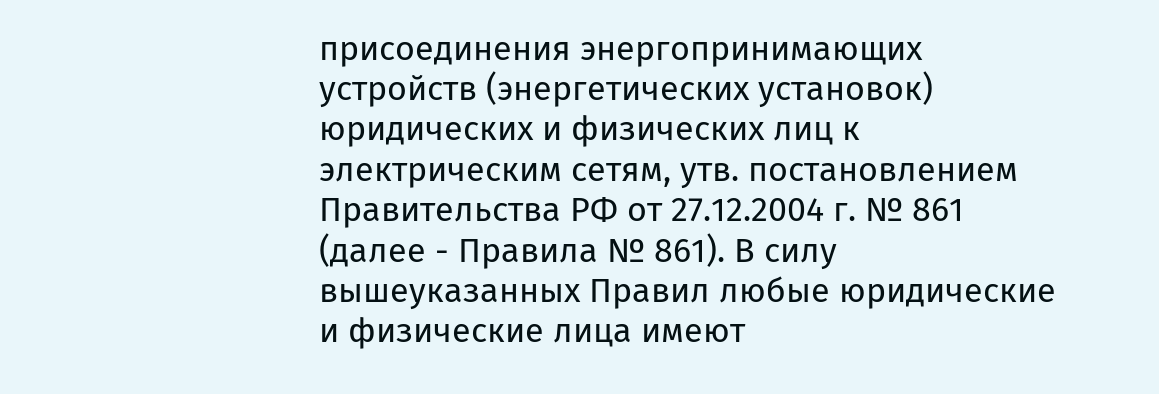присоединения энергопринимающих устройств (энергетических установок) юридических и физических лиц к электрическим сетям, утв. постановлением Правительства РФ от 27.12.2004 г. № 861 (далее - Правила № 861). В силу вышеуказанных Правил любые юридические и физические лица имеют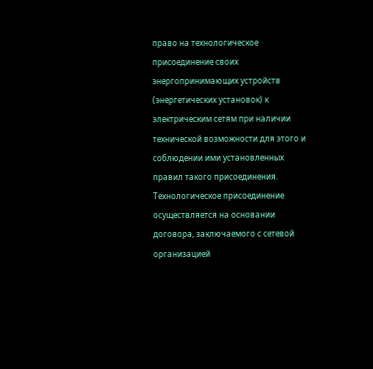право на технологическое присоединение своих энергопринимающих устройств (энергетических установок) к электрическим сетям при наличии технической возможности для этого и соблюдении ими установленных правил такого присоединения. Технологическое присоединение осуществляется на основании договора, заключаемого с сетевой организацией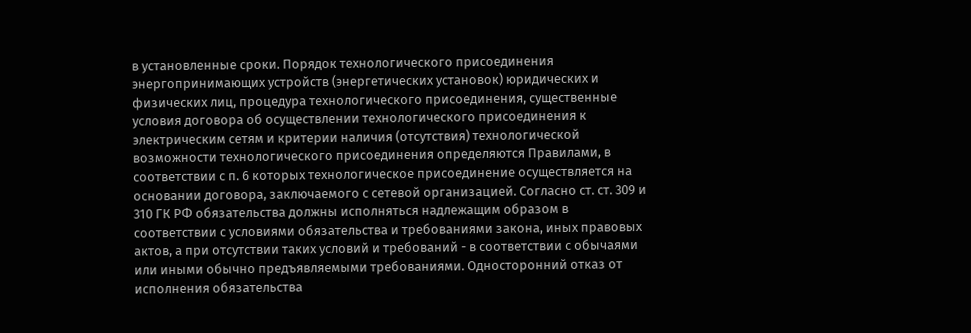в установленные сроки. Порядок технологического присоединения энергопринимающих устройств (энергетических установок) юридических и физических лиц, процедура технологического присоединения, существенные условия договора об осуществлении технологического присоединения к электрическим сетям и критерии наличия (отсутствия) технологической возможности технологического присоединения определяются Правилами, в соответствии с п. 6 которых технологическое присоединение осуществляется на основании договора, заключаемого с сетевой организацией. Согласно ст. ст. 309 и 310 ГК РФ обязательства должны исполняться надлежащим образом в соответствии с условиями обязательства и требованиями закона, иных правовых актов, а при отсутствии таких условий и требований - в соответствии с обычаями или иными обычно предъявляемыми требованиями. Односторонний отказ от исполнения обязательства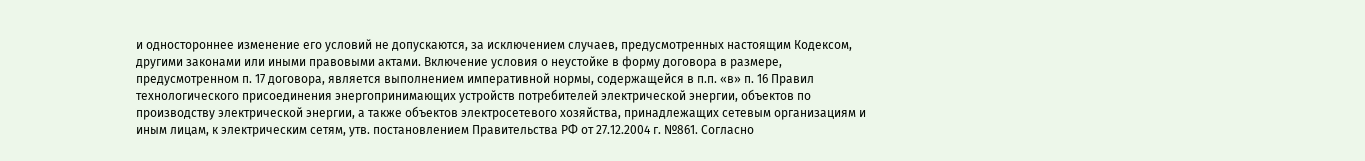и одностороннее изменение его условий не допускаются, за исключением случаев, предусмотренных настоящим Кодексом, другими законами или иными правовыми актами. Включение условия о неустойке в форму договора в размере, предусмотренном п. 17 договора, является выполнением императивной нормы, содержащейся в п.п. «в» п. 16 Правил технологического присоединения энергопринимающих устройств потребителей электрической энергии, объектов по производству электрической энергии, а также объектов электросетевого хозяйства, принадлежащих сетевым организациям и иным лицам, к электрическим сетям, утв. постановлением Правительства РФ от 27.12.2004 г. №861. Согласно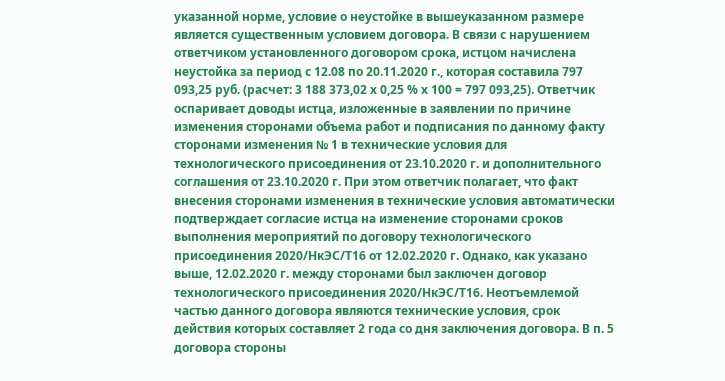указанной норме, условие о неустойке в вышеуказанном размере является существенным условием договора. В связи с нарушением ответчиком установленного договором срока, истцом начислена неустойка за период с 12.08 по 20.11.2020 г., которая составила 797 093,25 руб. (расчет: 3 188 373,02 х 0,25 % х 100 = 797 093,25). Ответчик оспаривает доводы истца, изложенные в заявлении по причине изменения сторонами объема работ и подписания по данному факту сторонами изменения № 1 в технические условия для технологического присоединения от 23.10.2020 г. и дополнительного соглашения от 23.10.2020 г. При этом ответчик полагает, что факт внесения сторонами изменения в технические условия автоматически подтверждает согласие истца на изменение сторонами сроков выполнения мероприятий по договору технологического присоединения 2020/НкЭС/Т16 от 12.02.2020 г. Однако, как указано выше, 12.02.2020 г. между сторонами был заключен договор технологического присоединения 2020/НкЭС/Т16. Неотъемлемой частью данного договора являются технические условия, срок действия которых составляет 2 года со дня заключения договора. В п. 5 договора стороны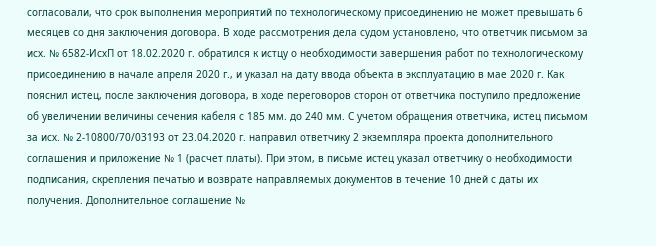согласовали, что срок выполнения мероприятий по технологическому присоединению не может превышать 6 месяцев со дня заключения договора. В ходе рассмотрения дела судом установлено, что ответчик письмом за исх. № 6582-ИсхП от 18.02.2020 г. обратился к истцу о необходимости завершения работ по технологическому присоединению в начале апреля 2020 г., и указал на дату ввода объекта в эксплуатацию в мае 2020 г. Как пояснил истец, после заключения договора, в ходе переговоров сторон от ответчика поступило предложение об увеличении величины сечения кабеля с 185 мм. до 240 мм. С учетом обращения ответчика, истец письмом за исх. № 2-10800/70/03193 от 23.04.2020 г. направил ответчику 2 экземпляра проекта дополнительного соглашения и приложение № 1 (расчет платы). При этом, в письме истец указал ответчику о необходимости подписания, скрепления печатью и возврате направляемых документов в течение 10 дней с даты их получения. Дополнительное соглашение №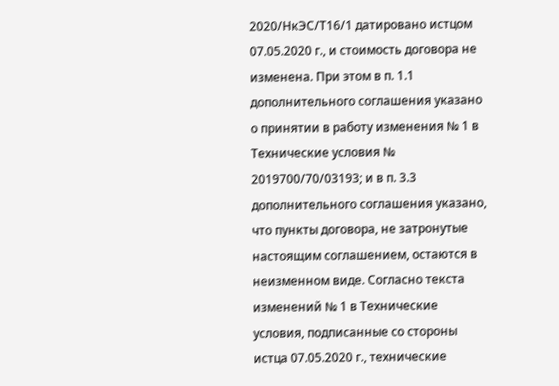2020/НкЭС/Т16/1 датировано истцом 07.05.2020 г., и стоимость договора не изменена. При этом в п. 1.1 дополнительного соглашения указано о принятии в работу изменения № 1 в Технические условия № 2019700/70/03193; и в п. 3.3 дополнительного соглашения указано, что пункты договора, не затронутые настоящим соглашением, остаются в неизменном виде. Согласно текста изменений № 1 в Технические условия, подписанные со стороны истца 07.05.2020 г., технические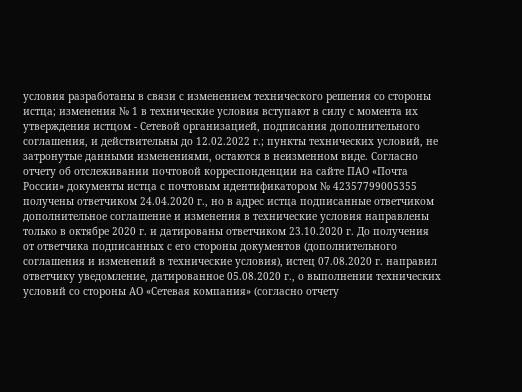условия разработаны в связи с изменением технического решения со стороны истца; изменения № 1 в технические условия вступают в силу с момента их утверждения истцом - Сетевой организацией, подписания дополнительного соглашения, и действительны до 12.02.2022 г.; пункты технических условий, не затронутые данными изменениями, остаются в неизменном виде. Согласно отчету об отслеживании почтовой корреспонденции на сайте ПАО «Почта России» документы истца с почтовым идентификатором № 42357799005355 получены ответчиком 24.04.2020 г., но в адрес истца подписанные ответчиком дополнительное соглашение и изменения в технические условия направлены только в октябре 2020 г. и датированы ответчиком 23.10.2020 г. До получения от ответчика подписанных с его стороны документов (дополнительного соглашения и изменений в технические условия), истец 07.08.2020 г. направил ответчику уведомление, датированное 05.08.2020 г., о выполнении технических условий со стороны АО «Сетевая компания» (согласно отчету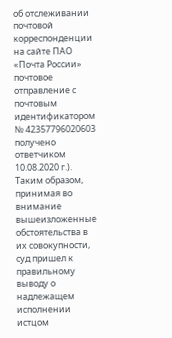об отслеживании почтовой корреспонденции на сайте ПАО «Почта России» почтовое отправление с почтовым идентификатором № 42357796020603 получено ответчиком 10.08.2020 г.). Таким образом, принимая во внимание вышеизложенные обстоятельства в их совокупности, суд пришел к правильному выводу о надлежащем исполнении истцом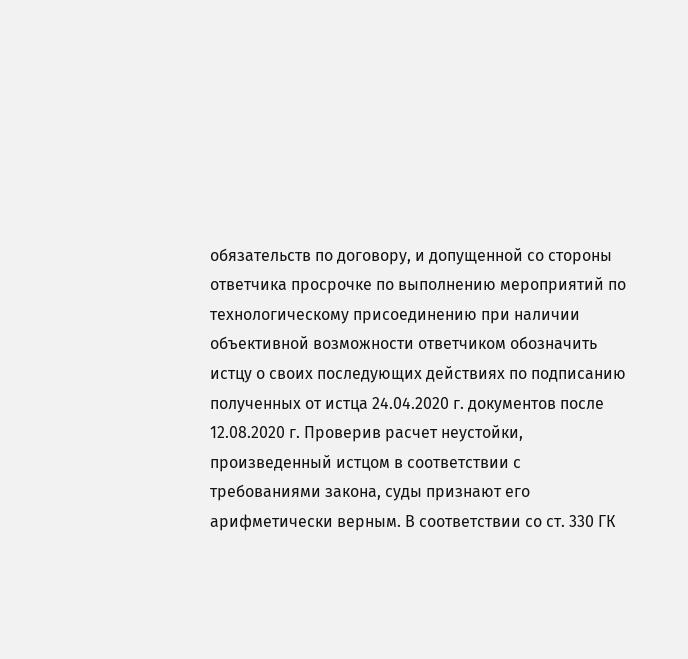обязательств по договору, и допущенной со стороны ответчика просрочке по выполнению мероприятий по технологическому присоединению при наличии объективной возможности ответчиком обозначить истцу о своих последующих действиях по подписанию полученных от истца 24.04.2020 г. документов после 12.08.2020 г. Проверив расчет неустойки, произведенный истцом в соответствии с требованиями закона, суды признают его арифметически верным. В соответствии со ст. 330 ГК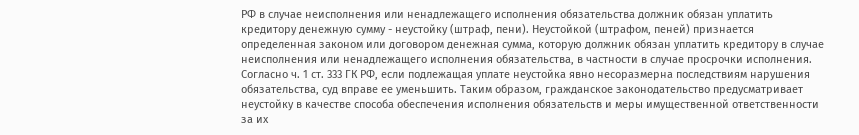РФ в случае неисполнения или ненадлежащего исполнения обязательства должник обязан уплатить кредитору денежную сумму - неустойку (штраф, пени). Неустойкой (штрафом, пеней) признается определенная законом или договором денежная сумма, которую должник обязан уплатить кредитору в случае неисполнения или ненадлежащего исполнения обязательства, в частности в случае просрочки исполнения. Согласно ч. 1 ст. 333 ГК РФ, если подлежащая уплате неустойка явно несоразмерна последствиям нарушения обязательства, суд вправе ее уменьшить. Таким образом, гражданское законодательство предусматривает неустойку в качестве способа обеспечения исполнения обязательств и меры имущественной ответственности за их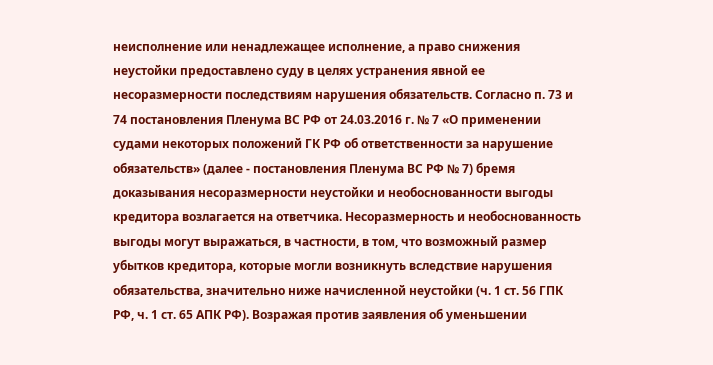неисполнение или ненадлежащее исполнение, а право снижения неустойки предоставлено суду в целях устранения явной ее несоразмерности последствиям нарушения обязательств. Согласно п. 73 и 74 постановления Пленума ВС РФ от 24.03.2016 г. № 7 «О применении судами некоторых положений ГК РФ об ответственности за нарушение обязательств» (далее - постановления Пленума ВС РФ № 7) бремя доказывания несоразмерности неустойки и необоснованности выгоды кредитора возлагается на ответчика. Несоразмерность и необоснованность выгоды могут выражаться, в частности, в том, что возможный размер убытков кредитора, которые могли возникнуть вследствие нарушения обязательства, значительно ниже начисленной неустойки (ч. 1 ст. 56 ГПК РФ, ч. 1 ст. 65 АПК РФ). Возражая против заявления об уменьшении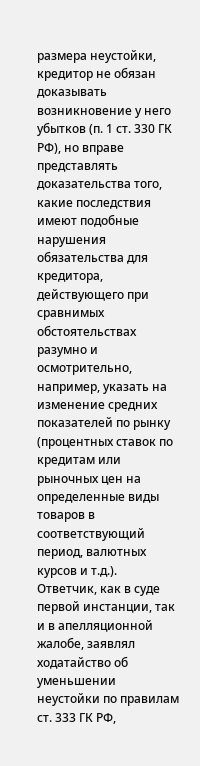размера неустойки, кредитор не обязан доказывать возникновение у него убытков (п. 1 ст. 330 ГК РФ), но вправе представлять доказательства того, какие последствия имеют подобные нарушения обязательства для кредитора, действующего при сравнимых обстоятельствах разумно и осмотрительно, например, указать на изменение средних показателей по рынку (процентных ставок по кредитам или рыночных цен на определенные виды товаров в соответствующий период, валютных курсов и т.д.). Ответчик, как в суде первой инстанции, так и в апелляционной жалобе, заявлял ходатайство об уменьшении неустойки по правилам ст. 333 ГК РФ,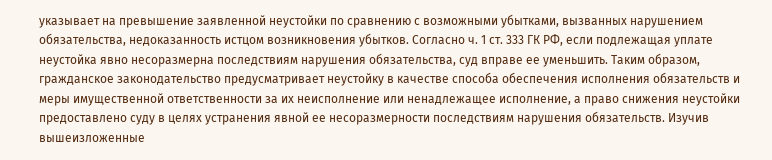указывает на превышение заявленной неустойки по сравнению с возможными убытками, вызванных нарушением обязательства, недоказанность истцом возникновения убытков. Согласно ч. 1 ст. 333 ГК РФ, если подлежащая уплате неустойка явно несоразмерна последствиям нарушения обязательства, суд вправе ее уменьшить. Таким образом, гражданское законодательство предусматривает неустойку в качестве способа обеспечения исполнения обязательств и меры имущественной ответственности за их неисполнение или ненадлежащее исполнение, а право снижения неустойки предоставлено суду в целях устранения явной ее несоразмерности последствиям нарушения обязательств. Изучив вышеизложенные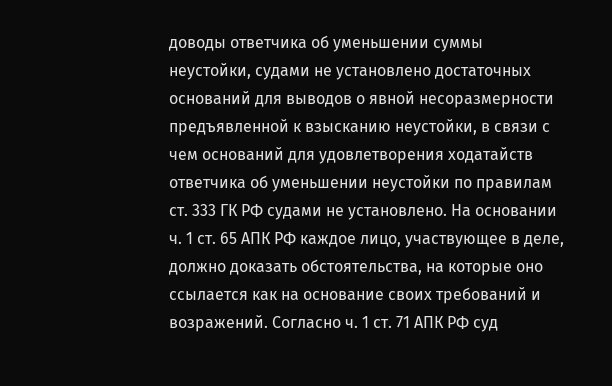доводы ответчика об уменьшении суммы неустойки, судами не установлено достаточных оснований для выводов о явной несоразмерности предъявленной к взысканию неустойки, в связи с чем оснований для удовлетворения ходатайств ответчика об уменьшении неустойки по правилам ст. 333 ГК РФ судами не установлено. На основании ч. 1 ст. 65 АПК РФ каждое лицо, участвующее в деле, должно доказать обстоятельства, на которые оно ссылается как на основание своих требований и возражений. Согласно ч. 1 ст. 71 АПК РФ суд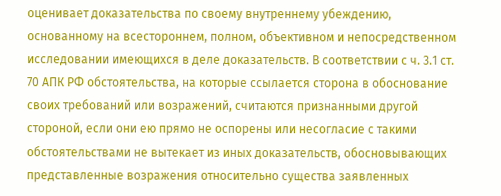оценивает доказательства по своему внутреннему убеждению, основанному на всестороннем, полном, объективном и непосредственном исследовании имеющихся в деле доказательств. В соответствии с ч. 3.1 ст. 70 АПК РФ обстоятельства, на которые ссылается сторона в обоснование своих требований или возражений, считаются признанными другой стороной, если они ею прямо не оспорены или несогласие с такими обстоятельствами не вытекает из иных доказательств, обосновывающих представленные возражения относительно существа заявленных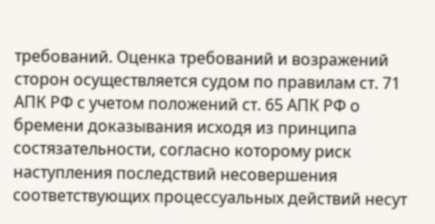требований. Оценка требований и возражений сторон осуществляется судом по правилам ст. 71 АПК РФ с учетом положений ст. 65 АПК РФ о бремени доказывания исходя из принципа состязательности, согласно которому риск наступления последствий несовершения соответствующих процессуальных действий несут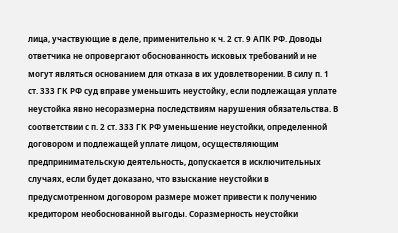лица, участвующие в деле, применительно к ч. 2 ст. 9 АПК РФ. Доводы ответчика не опровергают обоснованность исковых требований и не могут являться основанием для отказа в их удовлетворении. В силу п. 1 ст. 333 ГК РФ суд вправе уменьшить неустойку, если подлежащая уплате неустойка явно несоразмерна последствиям нарушения обязательства. В соответствии с п. 2 ст. 333 ГК РФ уменьшение неустойки, определенной договором и подлежащей уплате лицом, осуществляющим предпринимательскую деятельность, допускается в исключительных случаях, если будет доказано, что взыскание неустойки в предусмотренном договором размере может привести к получению кредитором необоснованной выгоды. Соразмерность неустойки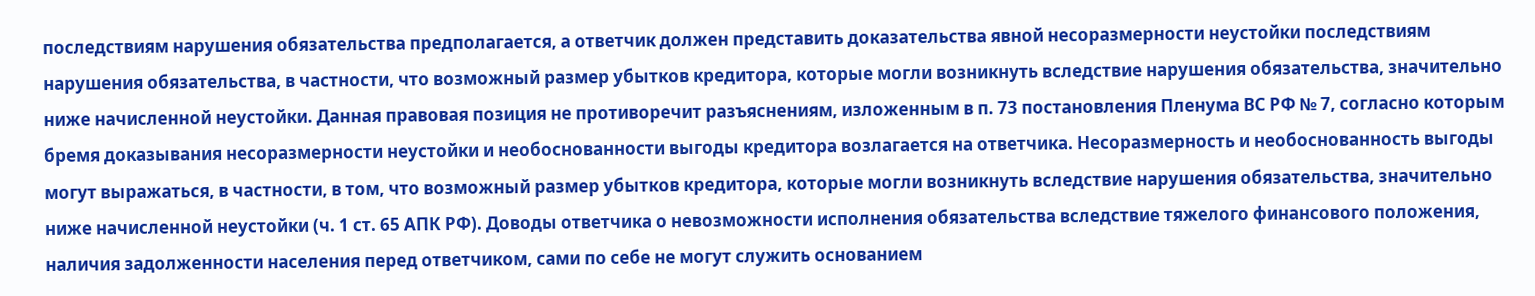последствиям нарушения обязательства предполагается, а ответчик должен представить доказательства явной несоразмерности неустойки последствиям нарушения обязательства, в частности, что возможный размер убытков кредитора, которые могли возникнуть вследствие нарушения обязательства, значительно ниже начисленной неустойки. Данная правовая позиция не противоречит разъяснениям, изложенным в п. 73 постановления Пленума ВС РФ № 7, согласно которым бремя доказывания несоразмерности неустойки и необоснованности выгоды кредитора возлагается на ответчика. Несоразмерность и необоснованность выгоды могут выражаться, в частности, в том, что возможный размер убытков кредитора, которые могли возникнуть вследствие нарушения обязательства, значительно ниже начисленной неустойки (ч. 1 ст. 65 АПК РФ). Доводы ответчика о невозможности исполнения обязательства вследствие тяжелого финансового положения, наличия задолженности населения перед ответчиком, сами по себе не могут служить основанием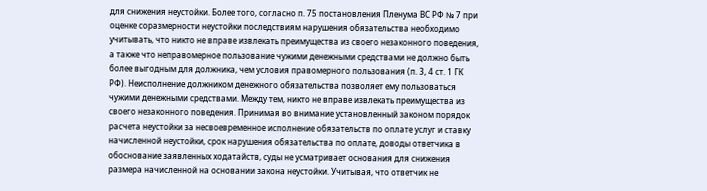для снижения неустойки. Более того, согласно п. 75 постановления Пленума ВС РФ № 7 при оценке соразмерности неустойки последствиям нарушения обязательства необходимо учитывать, что никто не вправе извлекать преимущества из своего незаконного поведения, а также что неправомерное пользование чужими денежными средствами не должно быть более выгодным для должника, чем условия правомерного пользования (п. 3, 4 ст. 1 ГК РФ). Неисполнение должником денежного обязательства позволяет ему пользоваться чужими денежными средствами. Между тем, никто не вправе извлекать преимущества из своего незаконного поведения. Принимая во внимание установленный законом порядок расчета неустойки за несвоевременное исполнение обязательств по оплате услуг и ставку начисленной неустойки, срок нарушения обязательства по оплате, доводы ответчика в обоснование заявленных ходатайств, суды не усматривает основания для снижения размера начисленной на основании закона неустойки. Учитывая, что ответчик не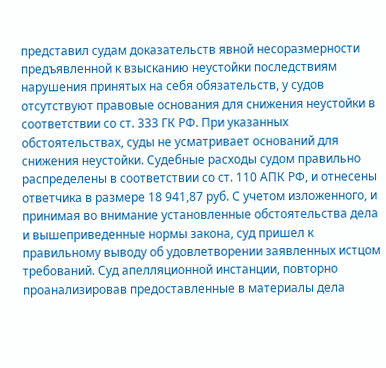представил судам доказательств явной несоразмерности предъявленной к взысканию неустойки последствиям нарушения принятых на себя обязательств, у судов отсутствуют правовые основания для снижения неустойки в соответствии со ст. 333 ГК РФ. При указанных обстоятельствах, суды не усматривает оснований для снижения неустойки. Судебные расходы судом правильно распределены в соответствии со ст. 110 АПК РФ, и отнесены ответчика в размере 18 941,87 руб. С учетом изложенного, и принимая во внимание установленные обстоятельства дела и вышеприведенные нормы закона, суд пришел к правильному выводу об удовлетворении заявленных истцом требований. Суд апелляционной инстанции, повторно проанализировав предоставленные в материалы дела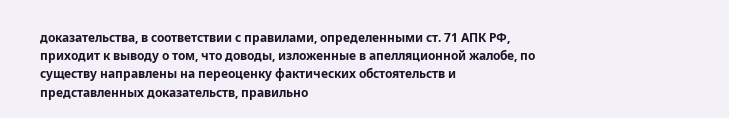доказательства, в соответствии с правилами, определенными ст. 71 АПК РФ, приходит к выводу о том, что доводы, изложенные в апелляционной жалобе, по существу направлены на переоценку фактических обстоятельств и представленных доказательств, правильно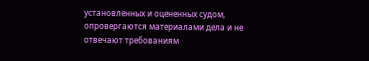установленных и оцененных судом, опровергаются материалами дела и не отвечают требованиям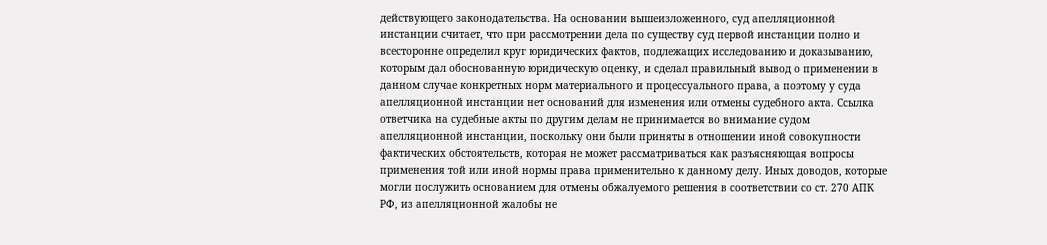действующего законодательства. На основании вышеизложенного, суд апелляционной инстанции считает, что при рассмотрении дела по существу суд первой инстанции полно и всесторонне определил круг юридических фактов, подлежащих исследованию и доказыванию, которым дал обоснованную юридическую оценку, и сделал правильный вывод о применении в данном случае конкретных норм материального и процессуального права, а поэтому у суда апелляционной инстанции нет оснований для изменения или отмены судебного акта. Ссылка ответчика на судебные акты по другим делам не принимается во внимание судом апелляционной инстанции, поскольку они были приняты в отношении иной совокупности фактических обстоятельств, которая не может рассматриваться как разъясняющая вопросы применения той или иной нормы права применительно к данному делу. Иных доводов, которые могли послужить основанием для отмены обжалуемого решения в соответствии со ст. 270 АПК РФ, из апелляционной жалобы не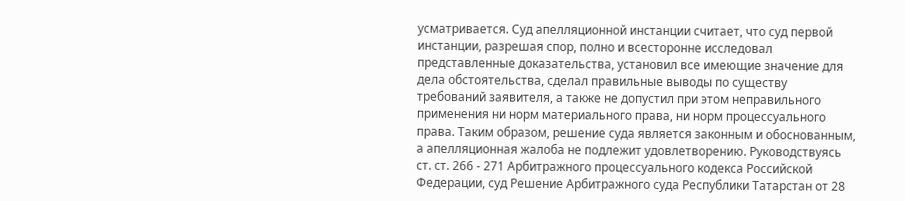усматривается. Суд апелляционной инстанции считает, что суд первой инстанции, разрешая спор, полно и всесторонне исследовал представленные доказательства, установил все имеющие значение для дела обстоятельства, сделал правильные выводы по существу требований заявителя, а также не допустил при этом неправильного применения ни норм материального права, ни норм процессуального права. Таким образом, решение суда является законным и обоснованным, а апелляционная жалоба не подлежит удовлетворению. Руководствуясь ст. ст. 266 - 271 Арбитражного процессуального кодекса Российской Федерации, суд Решение Арбитражного суда Республики Татарстан от 28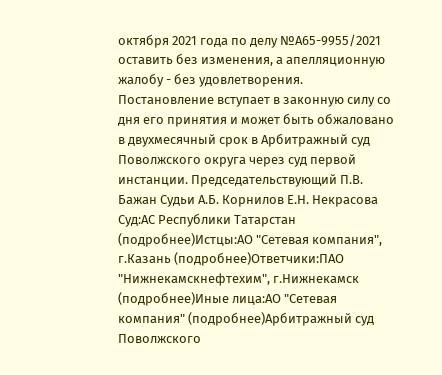октября 2021 года по делу №А65-9955/2021 оставить без изменения, а апелляционную жалобу - без удовлетворения. Постановление вступает в законную силу со дня его принятия и может быть обжаловано в двухмесячный срок в Арбитражный суд Поволжского округа через суд первой инстанции. Председательствующий П.В. Бажан Судьи А.Б. Корнилов Е.Н. Некрасова Суд:АС Республики Татарстан (подробнее)Истцы:АО "Сетевая компания", г.Казань (подробнее)Ответчики:ПАО "Нижнекамскнефтехим", г.Нижнекамск (подробнее)Иные лица:АО "Сетевая компания" (подробнее)Арбитражный суд Поволжского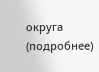округа (подробнее)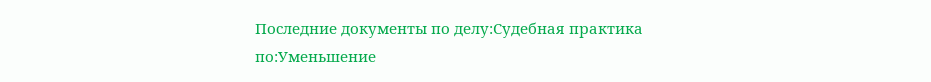Последние документы по делу:Судебная практика по:Уменьшение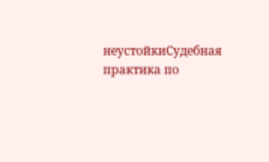неустойкиСудебная практика по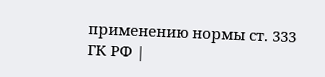применению нормы ст. 333 ГК РФ |